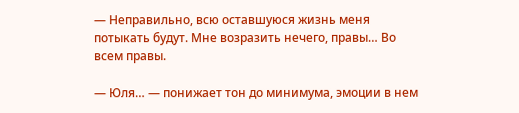— Неправильно, всю оставшуюся жизнь меня потыкать будут. Мне возразить нечего, правы… Во всем правы.

— Юля… — понижает тон до минимума, эмоции в нем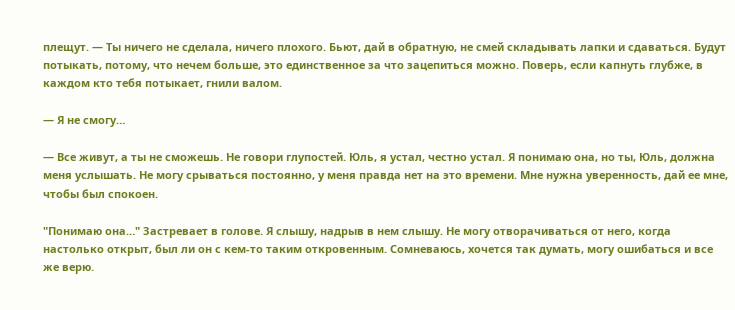плещут. — Ты ничего не сделала, ничего плохого. Бьют, дай в обратную, не смей складывать лапки и сдаваться. Будут потыкать, потому, что нечем больше, это единственное за что зацепиться можно. Поверь, если капнуть глубже, в каждом кто тебя потыкает, гнили валом.

— Я не смогу…

— Все живут, а ты не сможешь. Не говори глупостей. Юль, я устал, честно устал. Я понимаю она, но ты, Юль, должна меня услышать. Не могу срываться постоянно, у меня правда нет на это времени. Мне нужна уверенность, дай ее мне, чтобы был спокоен.

"Понимаю она…" Застревает в голове. Я слышу, надрыв в нем слышу. Не могу отворачиваться от него, когда настолько открыт, был ли он с кем-то таким откровенным. Сомневаюсь, хочется так думать, могу ошибаться и все же верю.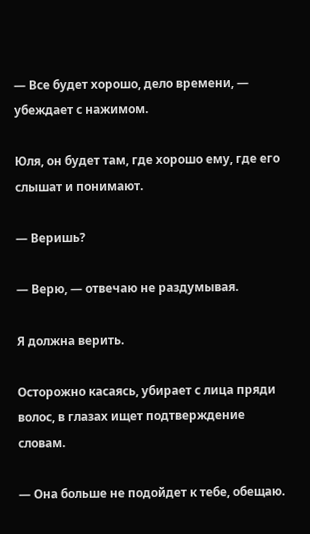— Все будет хорошо, дело времени, — убеждает с нажимом.

Юля, он будет там, где хорошо ему, где его слышат и понимают.

— Веришь?

— Верю, — отвечаю не раздумывая.

Я должна верить.

Осторожно касаясь, убирает с лица пряди волос, в глазах ищет подтверждение словам.

— Она больше не подойдет к тебе, обещаю.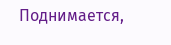Поднимается,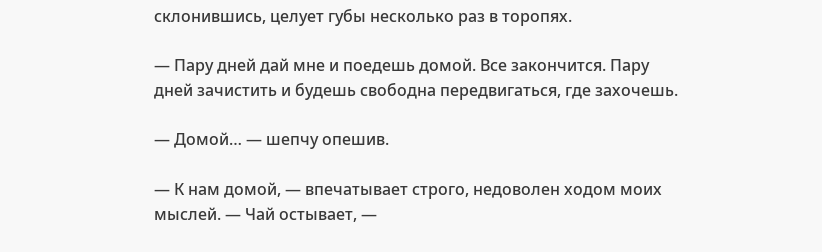склонившись, целует губы несколько раз в торопях.

— Пару дней дай мне и поедешь домой. Все закончится. Пару дней зачистить и будешь свободна передвигаться, где захочешь.

— Домой… — шепчу опешив.

— К нам домой, — впечатывает строго, недоволен ходом моих мыслей. — Чай остывает, —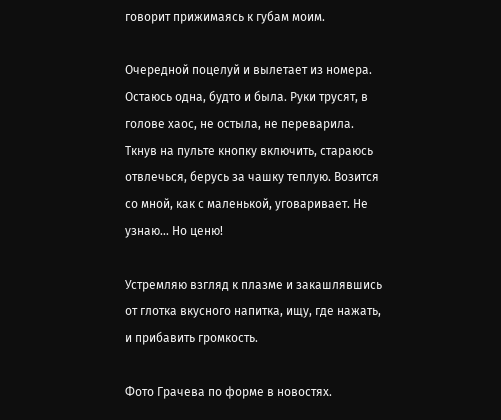говорит прижимаясь к губам моим.

Очередной поцелуй и вылетает из номера. Остаюсь одна, будто и была. Руки трусят, в голове хаос, не остыла, не переварила. Ткнув на пульте кнопку включить, стараюсь отвлечься, берусь за чашку теплую. Возится со мной, как с маленькой, уговаривает. Не узнаю… Но ценю!

Устремляю взгляд к плазме и закашлявшись от глотка вкусного напитка, ищу, где нажать, и прибавить громкость.

Фото Грачева по форме в новостях.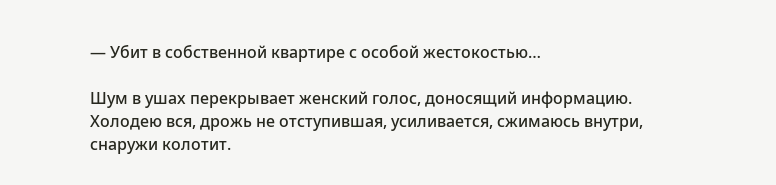— Убит в собственной квартире с особой жестокостью…

Шум в ушах перекрывает женский голос, доносящий информацию. Холодею вся, дрожь не отступившая, усиливается, сжимаюсь внутри, снаружи колотит.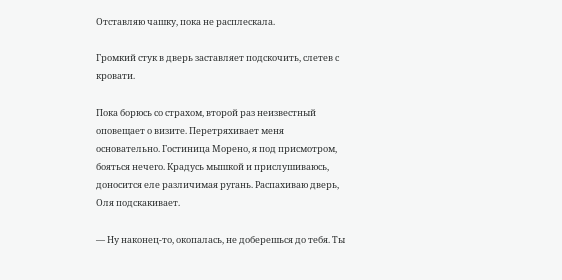Отставляю чашку, пока не расплескала.

Громкий стук в дверь заставляет подскочить, слетев с кровати.

Пока борюсь со страхом, второй раз неизвестный оповещает о визите. Перетряхивает меня основательно. Гостиница Морено, я под присмотром, бояться нечего. Крадусь мышкой и прислушиваюсь, доносится еле различимая ругань. Распахиваю дверь, Оля подскакивает.

— Ну наконец-то, окопалась, не доберешься до тебя. Ты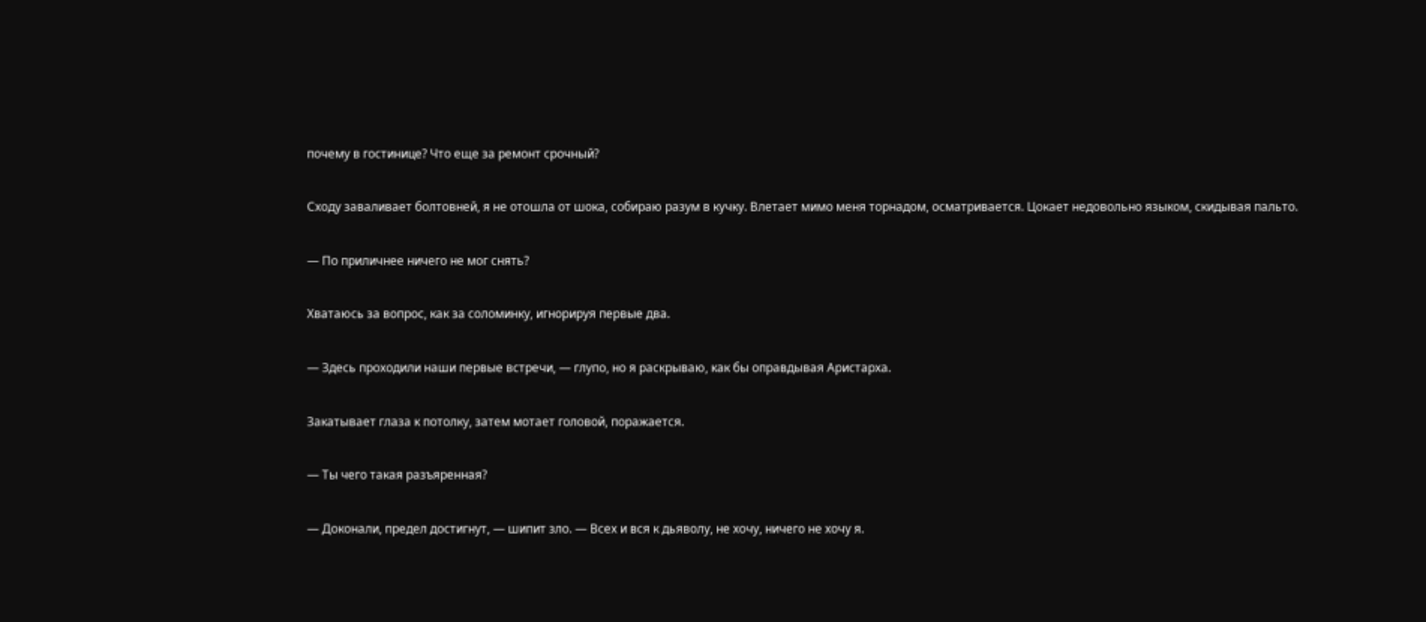почему в гостинице? Что еще за ремонт срочный?

Сходу заваливает болтовней, я не отошла от шока, собираю разум в кучку. Влетает мимо меня торнадом, осматривается. Цокает недовольно языком, скидывая пальто.

— По приличнее ничего не мог снять?

Хватаюсь за вопрос, как за соломинку, игнорируя первые два.

— Здесь проходили наши первые встречи, — глупо, но я раскрываю, как бы оправдывая Аристарха.

Закатывает глаза к потолку, затем мотает головой, поражается.

— Ты чего такая разъяренная?

— Доконали, предел достигнут, — шипит зло. — Всех и вся к дьяволу, не хочу, ничего не хочу я.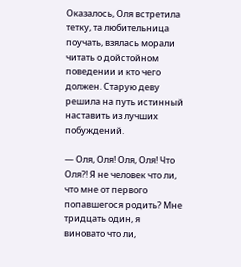Оказалось, Оля встретила тетку, та любительница поучать, взялась морали читать о дойстойном поведении и кто чего должен. Старую деву решила на путь истинный наставить из лучших побуждений.

— Оля, Оля! Оля, Оля! Что Оля?! Я не человек что ли, что мне от первого попавшегося родить? Мне тридцать один, я виновато что ли,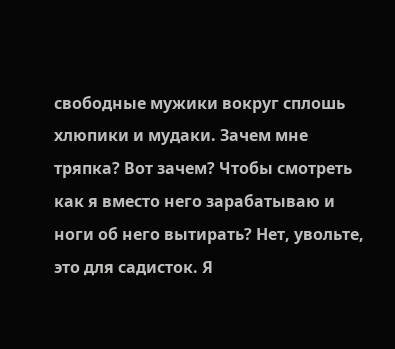свободные мужики вокруг сплошь хлюпики и мудаки. Зачем мне тряпка? Вот зачем? Чтобы смотреть как я вместо него зарабатываю и ноги об него вытирать? Нет, увольте, это для садисток. Я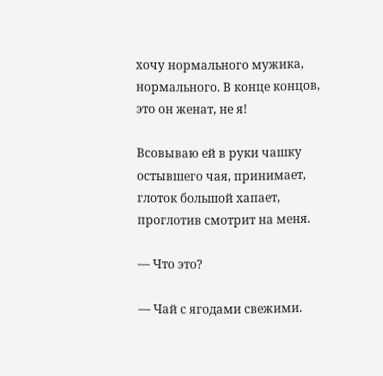хочу нормального мужика, нормального. В конце концов, это он женат, не я!

Всовываю ей в руки чашку остывшего чая, принимает, глоток большой хапает, проглотив смотрит на меня.

— Что это?

— Чай с ягодами свежими.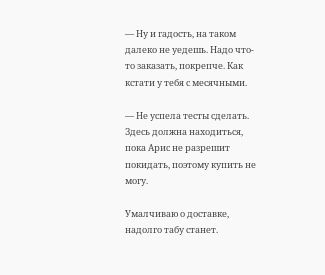— Ну и гадость, на таком далеко не уедешь. Надо что-то заказать, покрепче. Как кстати у тебя с месячными.

— Не успела тесты сделать. Здесь должна находиться, пока Арис не разрешит покидать, поэтому купить не могу.

Умалчиваю о доставке, надолго табу станет.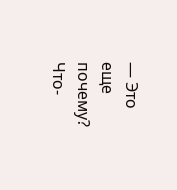— Это еще почему? Что-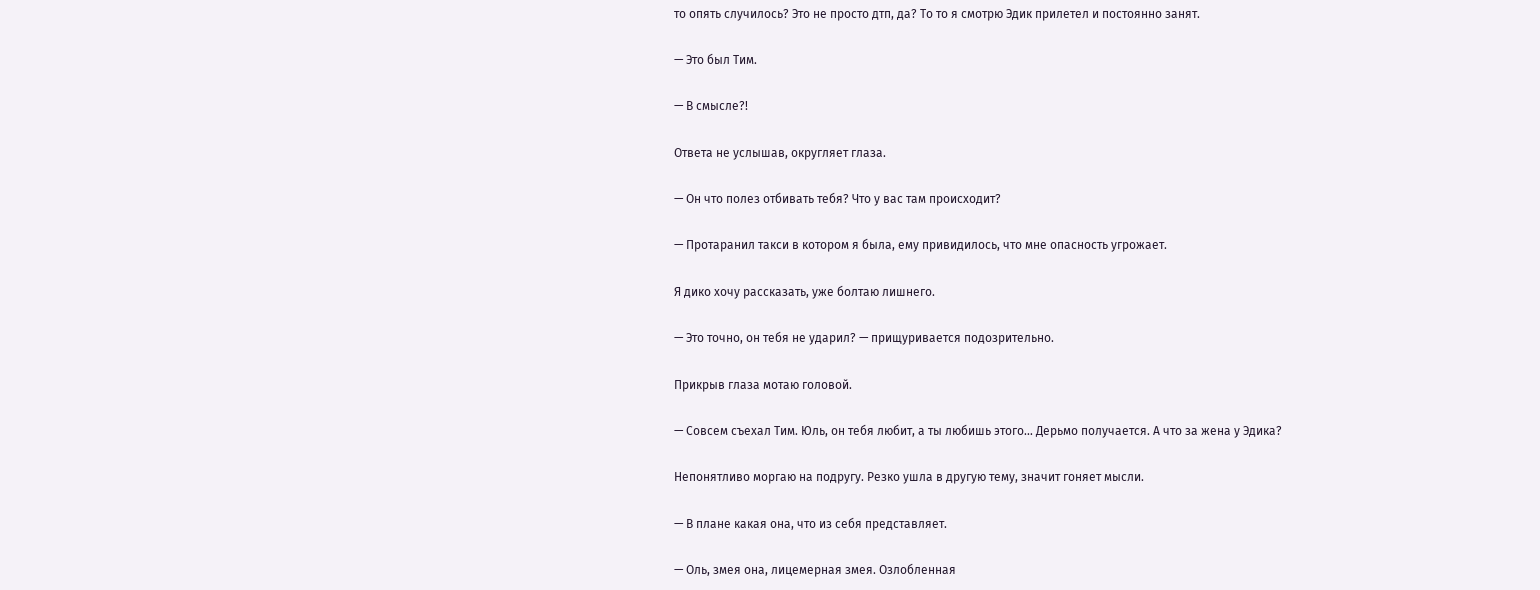то опять случилось? Это не просто дтп, да? То то я смотрю Эдик прилетел и постоянно занят.

— Это был Тим.

— В смысле?!

Ответа не услышав, округляет глаза.

— Он что полез отбивать тебя? Что у вас там происходит?

— Протаранил такси в котором я была, ему привидилось, что мне опасность угрожает.

Я дико хочу рассказать, уже болтаю лишнего.

— Это точно, он тебя не ударил? — прищуривается подозрительно.

Прикрыв глаза мотаю головой.

— Совсем съехал Тим. Юль, он тебя любит, а ты любишь этого… Дерьмо получается. А что за жена у Эдика?

Непонятливо моргаю на подругу. Резко ушла в другую тему, значит гоняет мысли.

— В плане какая она, что из себя представляет.

— Оль, змея она, лицемерная змея. Озлобленная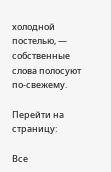холодной постелью, — собственные слова полосуют по-свежему.

Перейти на страницу:

Все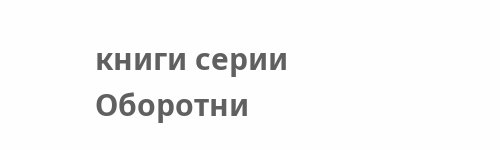книги серии Оборотни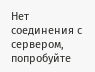Нет соединения с сервером, попробуйте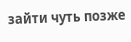зайти чуть позже